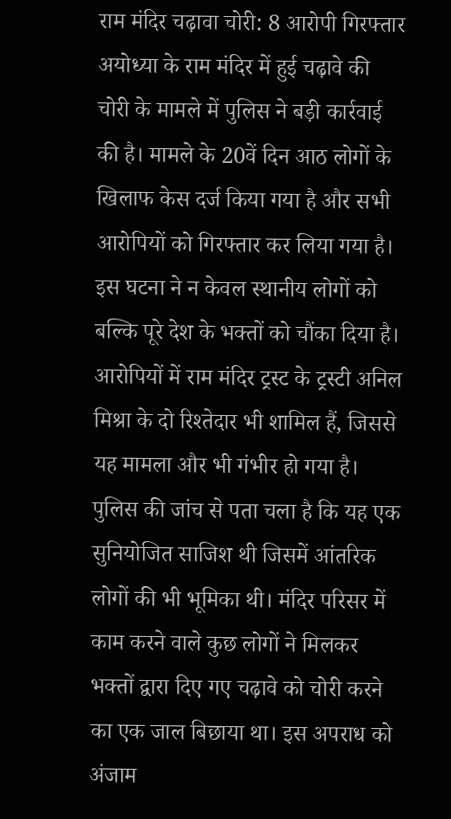राम मंदिर चढ़ावा चोरी: 8 आरोपी गिरफ्तार
अयोध्या के राम मंदिर में हुई चढ़ावे की चोरी के मामले में पुलिस ने बड़ी कार्रवाई की है। मामले के 20वें दिन आठ लोगों के खिलाफ केस दर्ज किया गया है और सभी आरोपियों को गिरफ्तार कर लिया गया है। इस घटना ने न केवल स्थानीय लोगों को बल्कि पूरे देश के भक्तों को चौंका दिया है। आरोपियों में राम मंदिर ट्रस्ट के ट्रस्टी अनिल मिश्रा के दो रिश्तेदार भी शामिल हैं, जिससे यह मामला और भी गंभीर हो गया है।
पुलिस की जांच से पता चला है कि यह एक सुनियोजित साजिश थी जिसमें आंतरिक लोगों की भी भूमिका थी। मंदिर परिसर में काम करने वाले कुछ लोगों ने मिलकर भक्तों द्वारा दिए गए चढ़ावे को चोरी करने का एक जाल बिछाया था। इस अपराध को अंजाम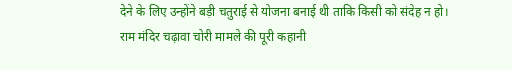देने के लिए उन्होंने बड़ी चतुराई से योजना बनाई थी ताकि किसी को संदेह न हो।
राम मंदिर चढ़ावा चोरी मामले की पूरी कहानी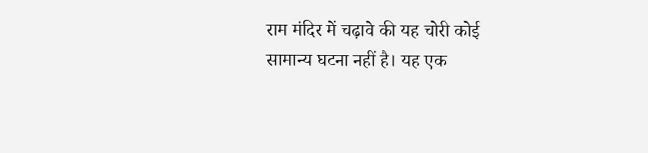राम मंदिर में चढ़ावे की यह चोरी कोई सामान्य घटना नहीं है। यह एक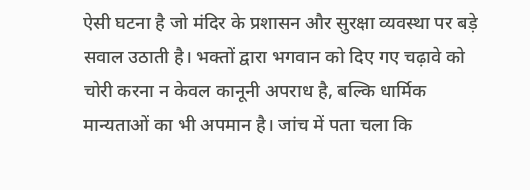ऐसी घटना है जो मंदिर के प्रशासन और सुरक्षा व्यवस्था पर बड़े सवाल उठाती है। भक्तों द्वारा भगवान को दिए गए चढ़ावे को चोरी करना न केवल कानूनी अपराध है, बल्कि धार्मिक मान्यताओं का भी अपमान है। जांच में पता चला कि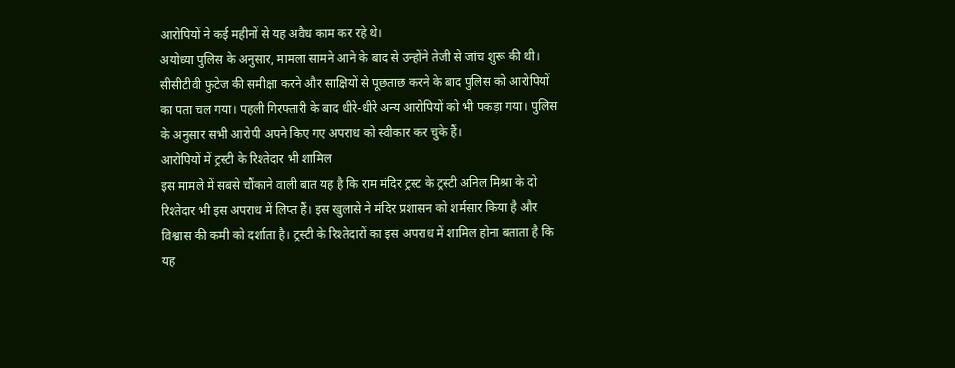आरोपियों ने कई महीनों से यह अवैध काम कर रहे थे।
अयोध्या पुलिस के अनुसार, मामला सामने आने के बाद से उन्होंने तेजी से जांच शुरू की थी। सीसीटीवी फुटेज की समीक्षा करने और साक्षियों से पूछताछ करने के बाद पुलिस को आरोपियों का पता चल गया। पहली गिरफ्तारी के बाद धीरे-धीरे अन्य आरोपियों को भी पकड़ा गया। पुलिस के अनुसार सभी आरोपी अपने किए गए अपराध को स्वीकार कर चुके हैं।
आरोपियों में ट्रस्टी के रिश्तेदार भी शामिल
इस मामले में सबसे चौंकाने वाली बात यह है कि राम मंदिर ट्रस्ट के ट्रस्टी अनिल मिश्रा के दो रिश्तेदार भी इस अपराध में लिप्त हैं। इस खुलासे ने मंदिर प्रशासन को शर्मसार किया है और विश्वास की कमी को दर्शाता है। ट्रस्टी के रिश्तेदारों का इस अपराध में शामिल होना बताता है कि यह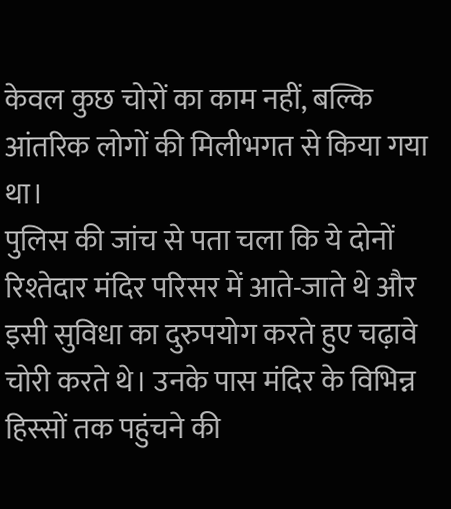केवल कुछ चोरों का काम नहीं, बल्कि आंतरिक लोगों की मिलीभगत से किया गया था।
पुलिस की जांच से पता चला कि ये दोनों रिश्तेदार मंदिर परिसर में आते-जाते थे और इसी सुविधा का दुरुपयोग करते हुए चढ़ावे चोरी करते थे। उनके पास मंदिर के विभिन्न हिस्सों तक पहुंचने की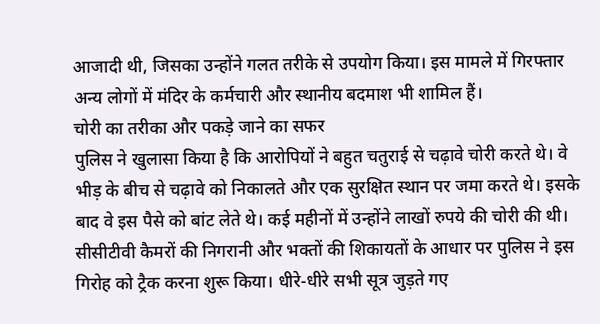आजादी थी, जिसका उन्होंने गलत तरीके से उपयोग किया। इस मामले में गिरफ्तार अन्य लोगों में मंदिर के कर्मचारी और स्थानीय बदमाश भी शामिल हैं।
चोरी का तरीका और पकड़े जाने का सफर
पुलिस ने खुलासा किया है कि आरोपियों ने बहुत चतुराई से चढ़ावे चोरी करते थे। वे भीड़ के बीच से चढ़ावे को निकालते और एक सुरक्षित स्थान पर जमा करते थे। इसके बाद वे इस पैसे को बांट लेते थे। कई महीनों में उन्होंने लाखों रुपये की चोरी की थी।
सीसीटीवी कैमरों की निगरानी और भक्तों की शिकायतों के आधार पर पुलिस ने इस गिरोह को ट्रैक करना शुरू किया। धीरे-धीरे सभी सूत्र जुड़ते गए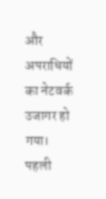और अपराधियों का नेटवर्क उजागर हो गया। पहली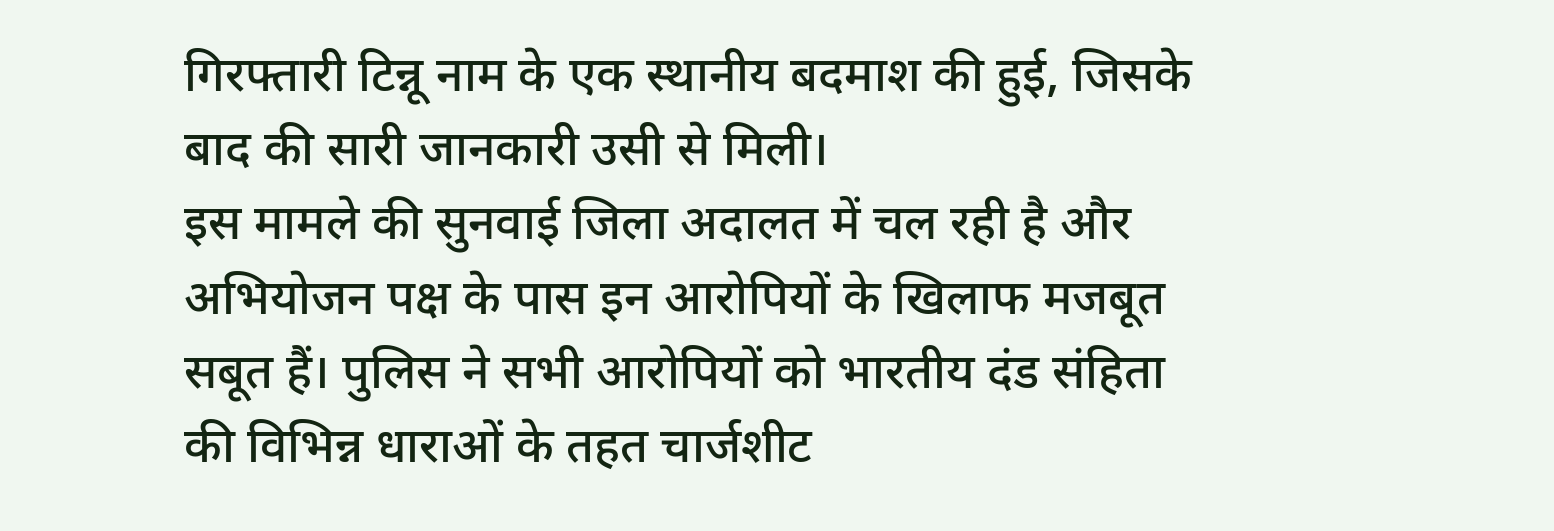गिरफ्तारी टिन्नू नाम के एक स्थानीय बदमाश की हुई, जिसके बाद की सारी जानकारी उसी से मिली।
इस मामले की सुनवाई जिला अदालत में चल रही है और अभियोजन पक्ष के पास इन आरोपियों के खिलाफ मजबूत सबूत हैं। पुलिस ने सभी आरोपियों को भारतीय दंड संहिता की विभिन्न धाराओं के तहत चार्जशीट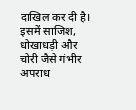दाखिल कर दी है। इसमें साजिश, धोखाधड़ी और चोरी जैसे गंभीर अपराध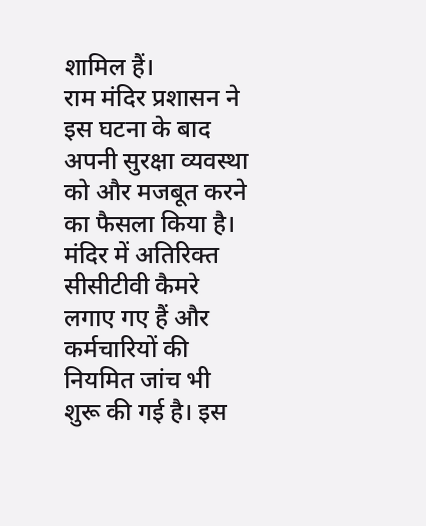शामिल हैं।
राम मंदिर प्रशासन ने इस घटना के बाद अपनी सुरक्षा व्यवस्था को और मजबूत करने का फैसला किया है। मंदिर में अतिरिक्त सीसीटीवी कैमरे लगाए गए हैं और कर्मचारियों की नियमित जांच भी शुरू की गई है। इस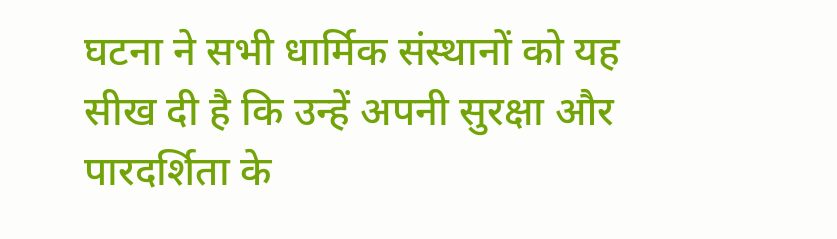घटना ने सभी धार्मिक संस्थानों को यह सीख दी है कि उन्हें अपनी सुरक्षा और पारदर्शिता के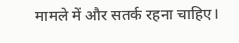मामले में और सतर्क रहना चाहिए।